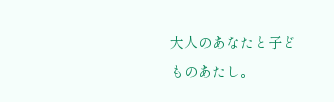大人のあなたと子どものあたし。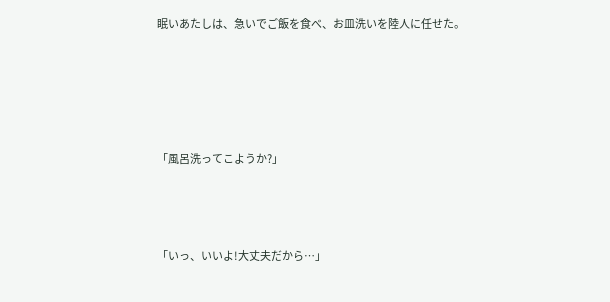眠いあたしは、急いでご飯を食べ、お皿洗いを陸人に任せた。






「風呂洗ってこようか?」




「いっ、いいよ!大丈夫だから…」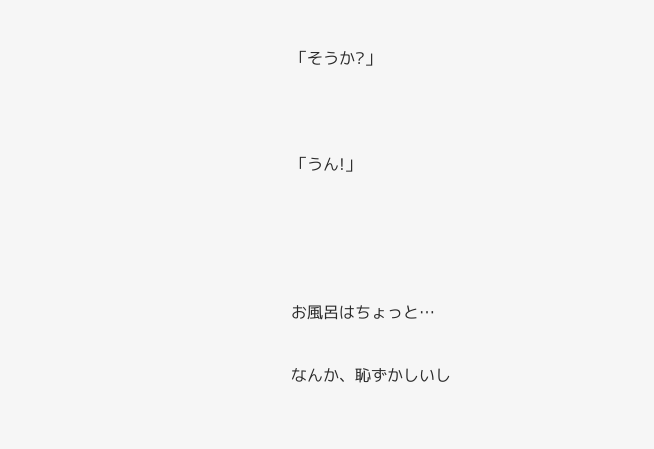「そうか?」




「うん!」






お風呂はちょっと…


なんか、恥ずかしいし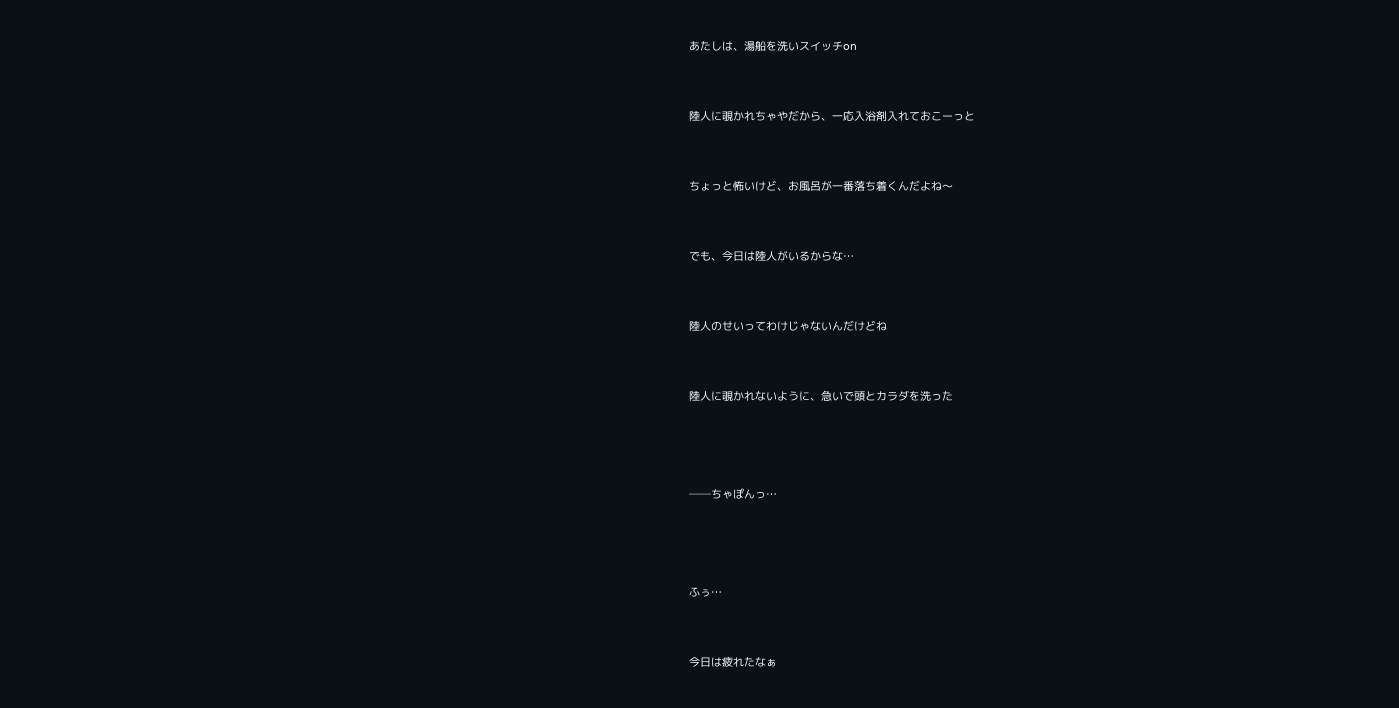あたしは、湯船を洗いスイッチon




陸人に覗かれちゃやだから、一応入浴剤入れておこーっと




ちょっと怖いけど、お風呂が一番落ち着くんだよね〜




でも、今日は陸人がいるからな…




陸人のせいってわけじゃないんだけどね




陸人に覗かれないように、急いで頭とカラダを洗った






──ちゃぽんっ…






ふぅ…




今日は疲れたなぁ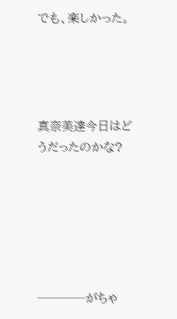でも、楽しかった。




真奈美達今日はどうだったのかな?






────がちゃ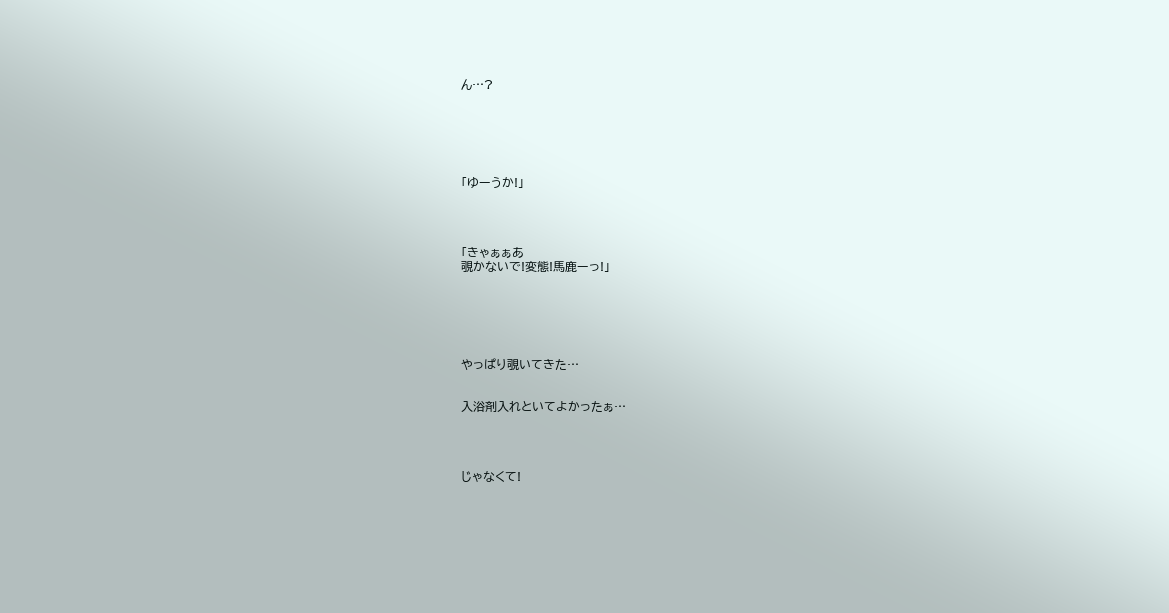ん…?






「ゆーうか!」




「きゃぁぁあ
覗かないで!変態!馬鹿ーっ!」






やっぱり覗いてきた…


入浴剤入れといてよかったぁ…




じゃなくて!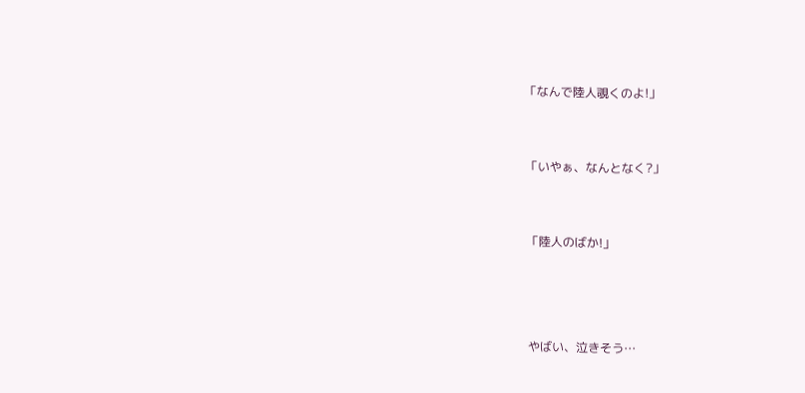「なんで陸人覗くのよ!」




「いやぁ、なんとなく?」




「陸人のばか!」






やばい、泣きそう…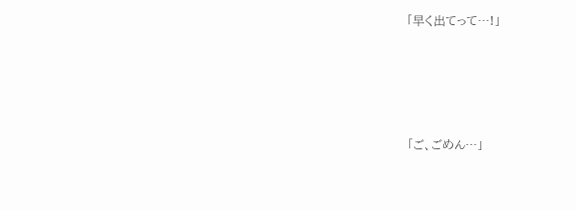「早く出てって…!」




「ご、ごめん…」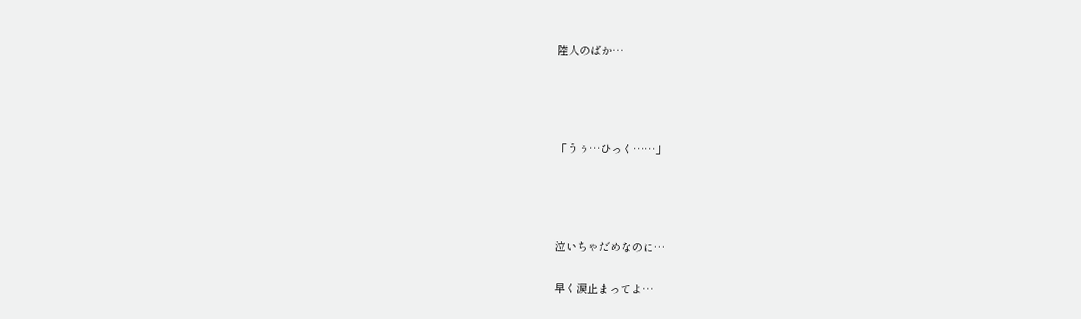陸人のばか…






「うぅ…ひっく……」






泣いちゃだめなのに…


早く涙止まってよ…